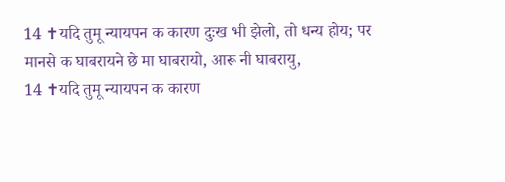14 ✝यदि तुमू न्यायपन क कारण दुःख भी झेलो, तो धन्य होय; पर मानसे क घाबरायने छे मा घाबरायो, आरू नी घाबरायु,
14 ✝यदि तुमू न्यायपन क कारण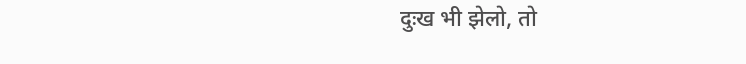दुःख भी झेलो, तो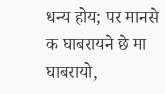धन्य होय; पर मानसे क घाबरायने छे मा घाबरायो,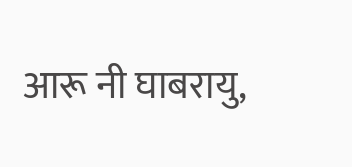आरू नी घाबरायु,